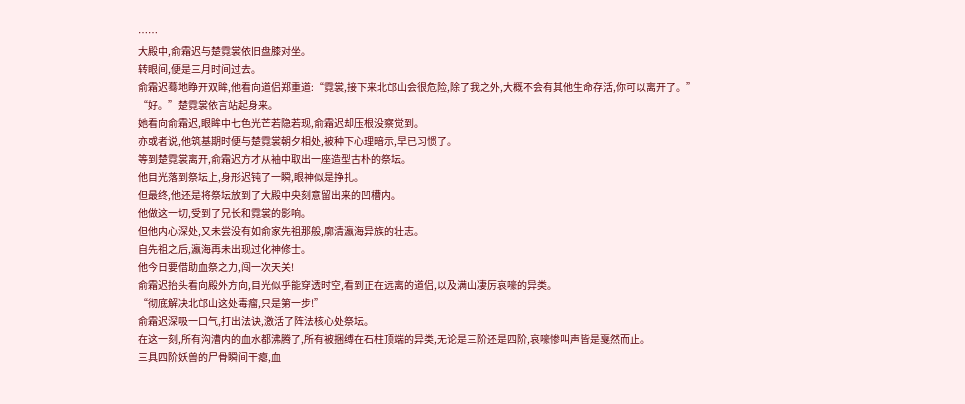……
大殿中,俞霜迟与楚霓裳依旧盘膝对坐。
转眼间,便是三月时间过去。
俞霜迟蓦地睁开双眸,他看向道侣郑重道:“霓裳,接下来北邙山会很危险,除了我之外,大概不会有其他生命存活,你可以离开了。”
“好。”楚霓裳依言站起身来。
她看向俞霜迟,眼眸中七色光芒若隐若现,俞霜迟却压根没察觉到。
亦或者说,他筑基期时便与楚霓裳朝夕相处,被种下心理暗示,早已习惯了。
等到楚霓裳离开,俞霜迟方才从袖中取出一座造型古朴的祭坛。
他目光落到祭坛上,身形迟钝了一瞬,眼神似是挣扎。
但最终,他还是将祭坛放到了大殿中央刻意留出来的凹槽内。
他做这一切,受到了兄长和霓裳的影响。
但他内心深处,又未尝没有如俞家先祖那般,廓清瀛海异族的壮志。
自先祖之后,瀛海再未出现过化神修士。
他今日要借助血祭之力,闯一次天关!
俞霜迟抬头看向殿外方向,目光似乎能穿透时空,看到正在远离的道侣,以及满山凄厉哀嚎的异类。
“彻底解决北邙山这处毒瘤,只是第一步!”
俞霜迟深吸一口气,打出法诀,激活了阵法核心处祭坛。
在这一刻,所有沟漕内的血水都沸腾了,所有被捆缚在石柱顶端的异类,无论是三阶还是四阶,哀嚎惨叫声皆是戛然而止。
三具四阶妖兽的尸骨瞬间干瘪,血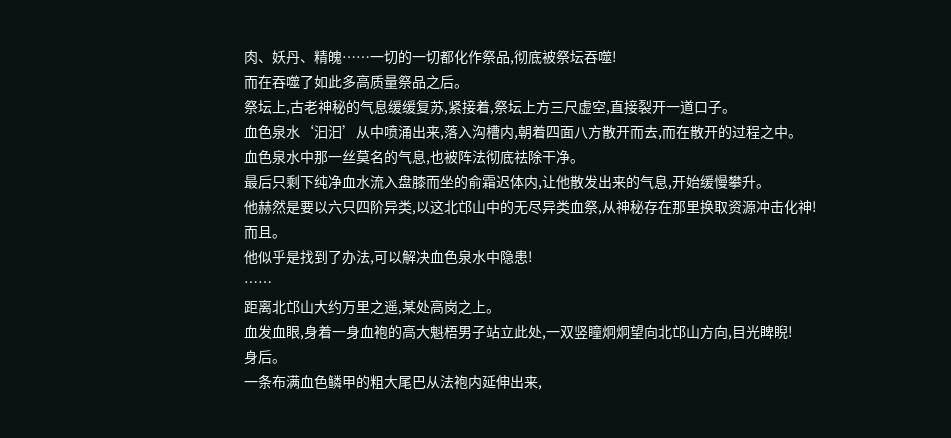肉、妖丹、精魄……一切的一切都化作祭品,彻底被祭坛吞噬!
而在吞噬了如此多高质量祭品之后。
祭坛上,古老神秘的气息缓缓复苏,紧接着,祭坛上方三尺虚空,直接裂开一道口子。
血色泉水‘汩汩’从中喷涌出来,落入沟槽内,朝着四面八方散开而去,而在散开的过程之中。
血色泉水中那一丝莫名的气息,也被阵法彻底祛除干净。
最后只剩下纯净血水流入盘膝而坐的俞霜迟体内,让他散发出来的气息,开始缓慢攀升。
他赫然是要以六只四阶异类,以这北邙山中的无尽异类血祭,从神秘存在那里换取资源冲击化神!
而且。
他似乎是找到了办法,可以解决血色泉水中隐患!
……
距离北邙山大约万里之遥,某处高岗之上。
血发血眼,身着一身血袍的高大魁梧男子站立此处,一双竖瞳炯炯望向北邙山方向,目光睥睨!
身后。
一条布满血色鳞甲的粗大尾巴从法袍内延伸出来,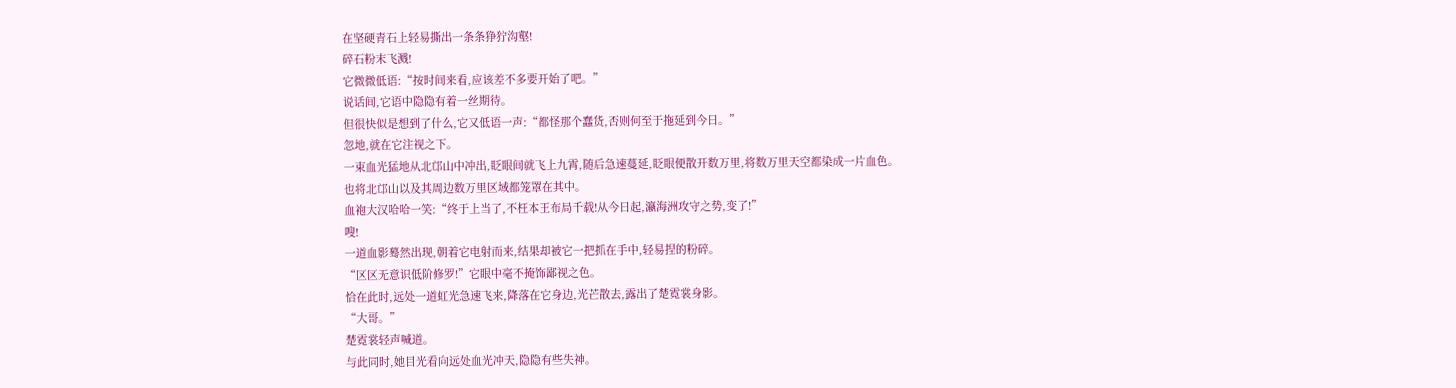在坚硬青石上轻易撕出一条条狰狞沟壑!
碎石粉末飞溅!
它微微低语:“按时间来看,应该差不多要开始了吧。”
说话间,它语中隐隐有着一丝期待。
但很快似是想到了什么,它又低语一声:“都怪那个蠢货,否则何至于拖延到今日。”
忽地,就在它注视之下。
一束血光猛地从北邙山中冲出,眨眼间就飞上九霄,随后急速蔓延,眨眼便散开数万里,将数万里天空都染成一片血色。
也将北邙山以及其周边数万里区域都笼罩在其中。
血袍大汉哈哈一笑:“终于上当了,不枉本王布局千载!从今日起,瀛海洲攻守之势,变了!”
嗖!
一道血影蓦然出现,朝着它电射而来,结果却被它一把抓在手中,轻易捏的粉碎。
“区区无意识低阶修罗!”它眼中毫不掩饰鄙视之色。
恰在此时,远处一道虹光急速飞来,降落在它身边,光芒散去,露出了楚霓裳身影。
“大哥。”
楚霓裳轻声喊道。
与此同时,她目光看向远处血光冲天,隐隐有些失神。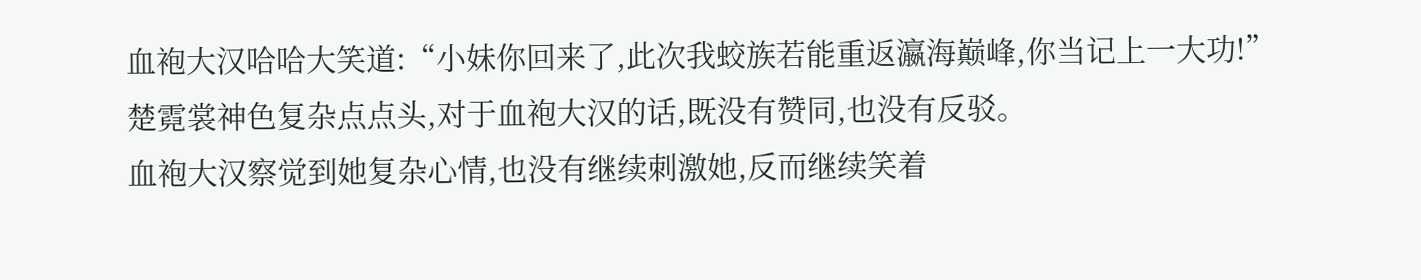血袍大汉哈哈大笑道:“小妹你回来了,此次我蛟族若能重返瀛海巅峰,你当记上一大功!”
楚霓裳神色复杂点点头,对于血袍大汉的话,既没有赞同,也没有反驳。
血袍大汉察觉到她复杂心情,也没有继续刺激她,反而继续笑着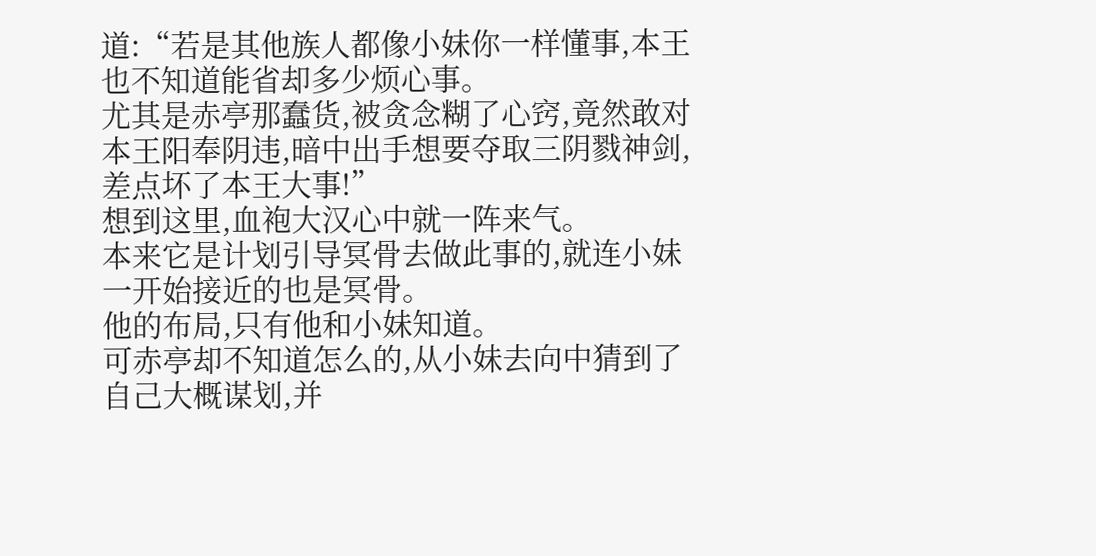道:“若是其他族人都像小妹你一样懂事,本王也不知道能省却多少烦心事。
尤其是赤亭那蠢货,被贪念糊了心窍,竟然敢对本王阳奉阴违,暗中出手想要夺取三阴戮神剑,差点坏了本王大事!”
想到这里,血袍大汉心中就一阵来气。
本来它是计划引导冥骨去做此事的,就连小妹一开始接近的也是冥骨。
他的布局,只有他和小妹知道。
可赤亭却不知道怎么的,从小妹去向中猜到了自己大概谋划,并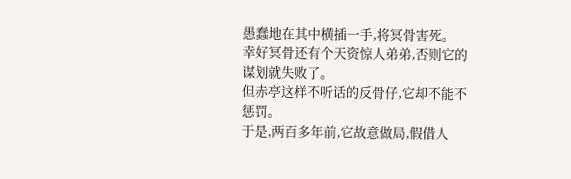愚蠢地在其中横插一手,将冥骨害死。
幸好冥骨还有个天资惊人弟弟,否则它的谋划就失败了。
但赤亭这样不听话的反骨仔,它却不能不惩罚。
于是,两百多年前,它故意做局,假借人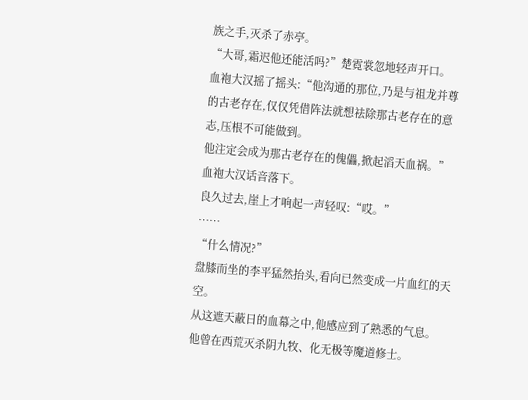族之手,灭杀了赤亭。
“大哥,霜迟他还能活吗?”楚霓裳忽地轻声开口。
血袍大汉摇了摇头:“他沟通的那位,乃是与祖龙并尊的古老存在,仅仅凭借阵法就想祛除那古老存在的意志,压根不可能做到。
他注定会成为那古老存在的傀儡,掀起滔天血祸。”
血袍大汉话音落下。
良久过去,崖上才响起一声轻叹:“哎。”
……
“什么情况?”
盘膝而坐的李平猛然抬头,看向已然变成一片血红的天空。
从这遮天蔽日的血幕之中,他感应到了熟悉的气息。
他曾在西荒灭杀阴九牧、化无极等魔道修士。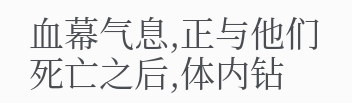血幕气息,正与他们死亡之后,体内钻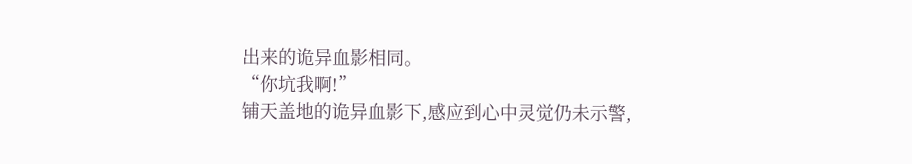出来的诡异血影相同。
“你坑我啊!”
铺天盖地的诡异血影下,感应到心中灵觉仍未示警,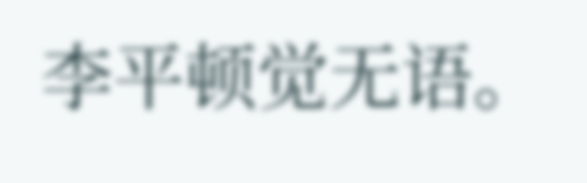李平顿觉无语。